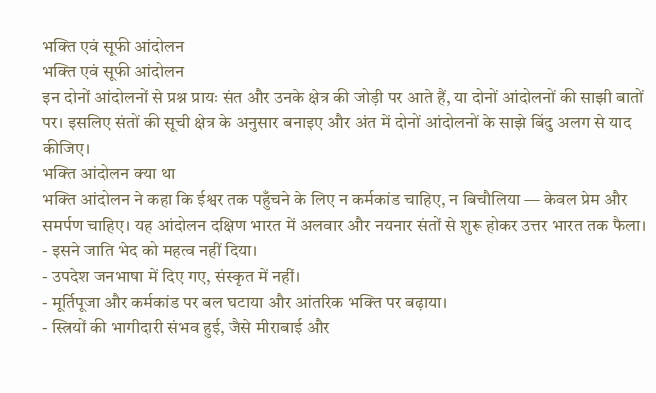भक्ति एवं सूफी आंदोलन
भक्ति एवं सूफी आंदोलन
इन दोनों आंदोलनों से प्रश्न प्रायः संत और उनके क्षेत्र की जोड़ी पर आते हैं, या दोनों आंदोलनों की साझी बातों पर। इसलिए संतों की सूची क्षेत्र के अनुसार बनाइए और अंत में दोनों आंदोलनों के साझे बिंदु अलग से याद कीजिए।
भक्ति आंदोलन क्या था
भक्ति आंदोलन ने कहा कि ईश्वर तक पहुँचने के लिए न कर्मकांड चाहिए, न बिचौलिया — केवल प्रेम और समर्पण चाहिए। यह आंदोलन दक्षिण भारत में अलवार और नयनार संतों से शुरू होकर उत्तर भारत तक फैला।
- इसने जाति भेद को महत्व नहीं दिया।
- उपदेश जनभाषा में दिए गए, संस्कृत में नहीं।
- मूर्तिपूजा और कर्मकांड पर बल घटाया और आंतरिक भक्ति पर बढ़ाया।
- स्त्रियों की भागीदारी संभव हुई, जैसे मीराबाई और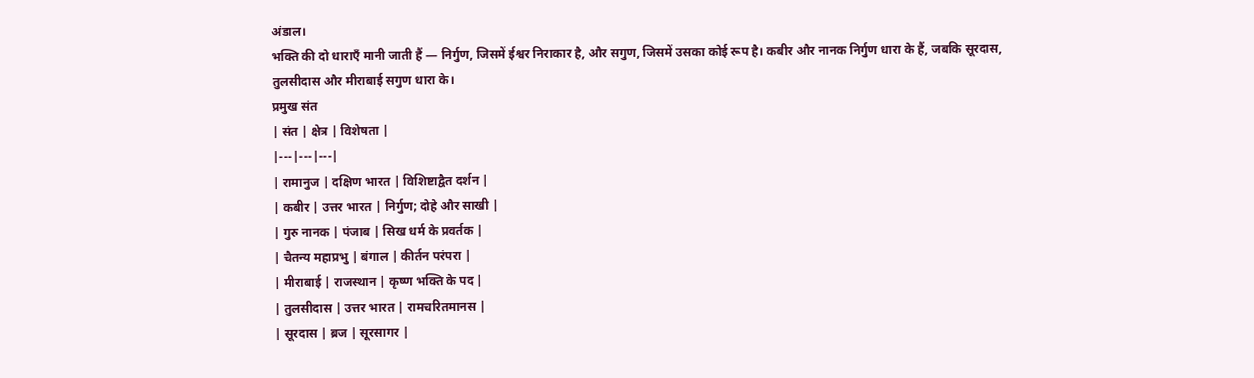अंडाल।
भक्ति की दो धाराएँ मानी जाती हैं — निर्गुण, जिसमें ईश्वर निराकार है, और सगुण, जिसमें उसका कोई रूप है। कबीर और नानक निर्गुण धारा के हैं, जबकि सूरदास, तुलसीदास और मीराबाई सगुण धारा के।
प्रमुख संत
| संत | क्षेत्र | विशेषता |
|---|---|---|
| रामानुज | दक्षिण भारत | विशिष्टाद्वैत दर्शन |
| कबीर | उत्तर भारत | निर्गुण; दोहे और साखी |
| गुरु नानक | पंजाब | सिख धर्म के प्रवर्तक |
| चैतन्य महाप्रभु | बंगाल | कीर्तन परंपरा |
| मीराबाई | राजस्थान | कृष्ण भक्ति के पद |
| तुलसीदास | उत्तर भारत | रामचरितमानस |
| सूरदास | ब्रज | सूरसागर |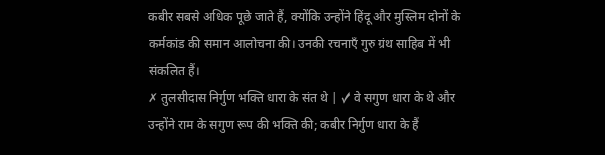कबीर सबसे अधिक पूछे जाते हैं, क्योंकि उन्होंने हिंदू और मुस्लिम दोनों के कर्मकांड की समान आलोचना की। उनकी रचनाएँ गुरु ग्रंथ साहिब में भी संकलित हैं।
✗ तुलसीदास निर्गुण भक्ति धारा के संत थे | ✓ वे सगुण धारा के थे और उन्होंने राम के सगुण रूप की भक्ति की; कबीर निर्गुण धारा के हैं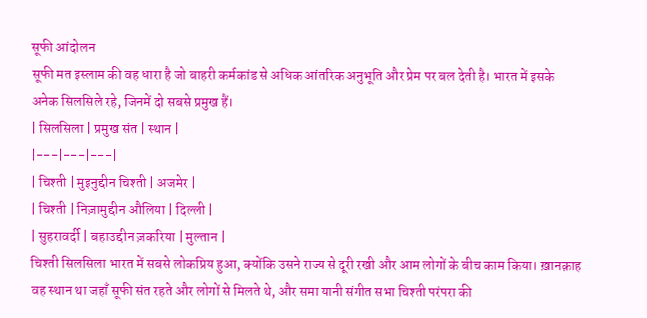सूफी आंदोलन
सूफी मत इस्लाम की वह धारा है जो बाहरी कर्मकांड से अधिक आंतरिक अनुभूति और प्रेम पर बल देती है। भारत में इसके अनेक सिलसिले रहे, जिनमें दो सबसे प्रमुख हैं।
| सिलसिला | प्रमुख संत | स्थान |
|---|---|---|
| चिश्ती | मुइनुद्दीन चिश्ती | अजमेर |
| चिश्ती | निज़ामुद्दीन औलिया | दिल्ली |
| सुहरावर्दी | बहाउद्दीन ज़करिया | मुल्तान |
चिश्ती सिलसिला भारत में सबसे लोकप्रिय हुआ, क्योंकि उसने राज्य से दूरी रखी और आम लोगों के बीच काम किया। ख़ानक़ाह वह स्थान था जहाँ सूफी संत रहते और लोगों से मिलते थे, और समा यानी संगीत सभा चिश्ती परंपरा की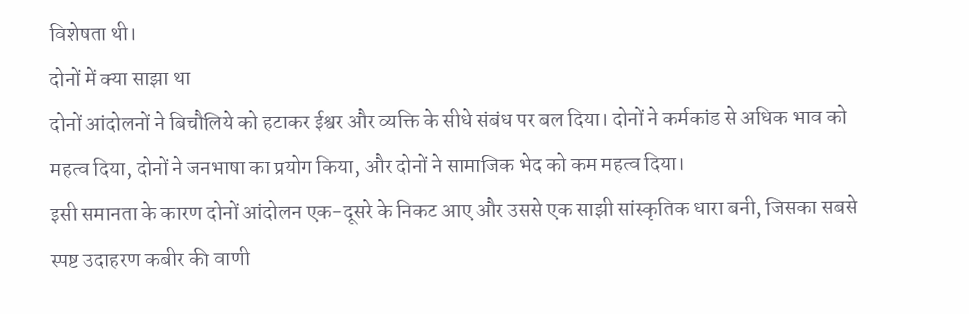विशेषता थी।
दोनों में क्या साझा था
दोनों आंदोलनों ने बिचौलिये को हटाकर ईश्वर और व्यक्ति के सीधे संबंध पर बल दिया। दोनों ने कर्मकांड से अधिक भाव को महत्व दिया, दोनों ने जनभाषा का प्रयोग किया, और दोनों ने सामाजिक भेद को कम महत्व दिया।
इसी समानता के कारण दोनों आंदोलन एक-दूसरे के निकट आए और उससे एक साझी सांस्कृतिक धारा बनी, जिसका सबसे स्पष्ट उदाहरण कबीर की वाणी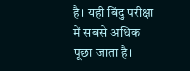है। यही बिंदु परीक्षा में सबसे अधिक पूछा जाता है।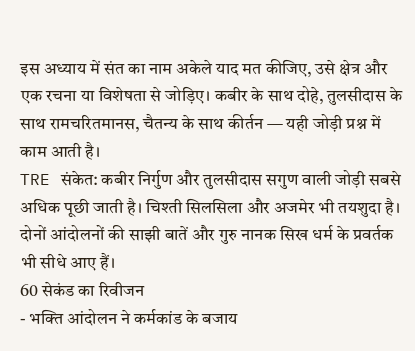इस अध्याय में संत का नाम अकेले याद मत कीजिए, उसे क्षेत्र और एक रचना या विशेषता से जोड़िए। कबीर के साथ दोहे, तुलसीदास के साथ रामचरितमानस, चैतन्य के साथ कीर्तन — यही जोड़ी प्रश्न में काम आती है।
TRE संकेत: कबीर निर्गुण और तुलसीदास सगुण वाली जोड़ी सबसे अधिक पूछी जाती है। चिश्ती सिलसिला और अजमेर भी तयशुदा है। दोनों आंदोलनों की साझी बातें और गुरु नानक सिख धर्म के प्रवर्तक भी सीधे आए हैं।
60 सेकंड का रिवीजन
- भक्ति आंदोलन ने कर्मकांड के बजाय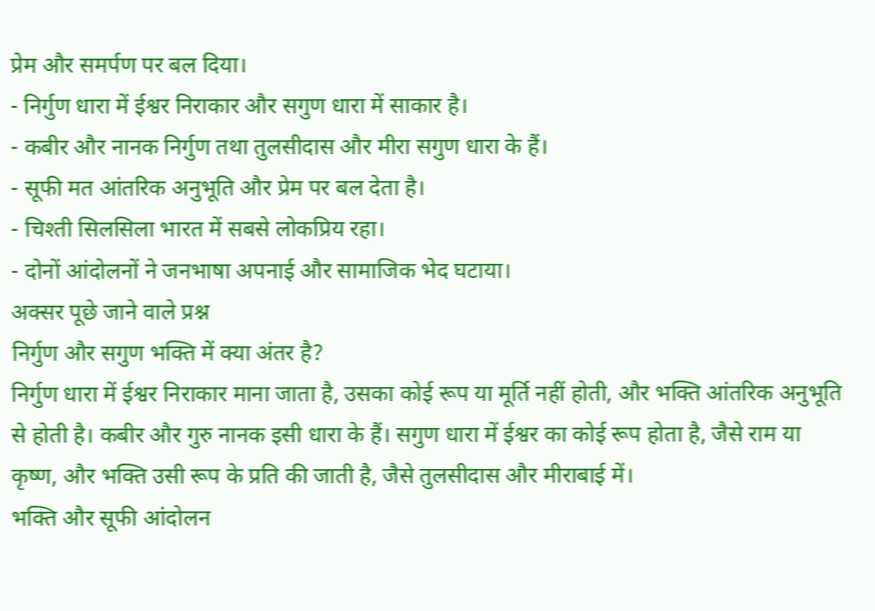प्रेम और समर्पण पर बल दिया।
- निर्गुण धारा में ईश्वर निराकार और सगुण धारा में साकार है।
- कबीर और नानक निर्गुण तथा तुलसीदास और मीरा सगुण धारा के हैं।
- सूफी मत आंतरिक अनुभूति और प्रेम पर बल देता है।
- चिश्ती सिलसिला भारत में सबसे लोकप्रिय रहा।
- दोनों आंदोलनों ने जनभाषा अपनाई और सामाजिक भेद घटाया।
अक्सर पूछे जाने वाले प्रश्न
निर्गुण और सगुण भक्ति में क्या अंतर है?
निर्गुण धारा में ईश्वर निराकार माना जाता है, उसका कोई रूप या मूर्ति नहीं होती, और भक्ति आंतरिक अनुभूति से होती है। कबीर और गुरु नानक इसी धारा के हैं। सगुण धारा में ईश्वर का कोई रूप होता है, जैसे राम या कृष्ण, और भक्ति उसी रूप के प्रति की जाती है, जैसे तुलसीदास और मीराबाई में।
भक्ति और सूफी आंदोलन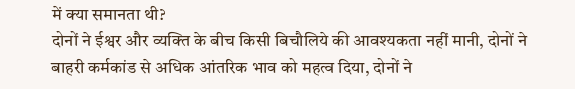में क्या समानता थी?
दोनों ने ईश्वर और व्यक्ति के बीच किसी बिचौलिये की आवश्यकता नहीं मानी, दोनों ने बाहरी कर्मकांड से अधिक आंतरिक भाव को महत्व दिया, दोनों ने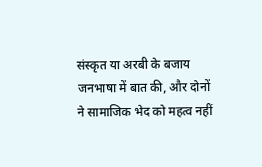संस्कृत या अरबी के बजाय जनभाषा में बात की, और दोनों ने सामाजिक भेद को महत्व नहीं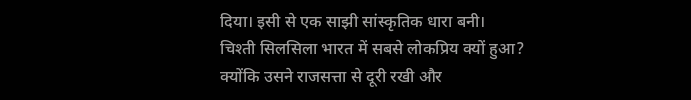दिया। इसी से एक साझी सांस्कृतिक धारा बनी।
चिश्ती सिलसिला भारत में सबसे लोकप्रिय क्यों हुआ?
क्योंकि उसने राजसत्ता से दूरी रखी और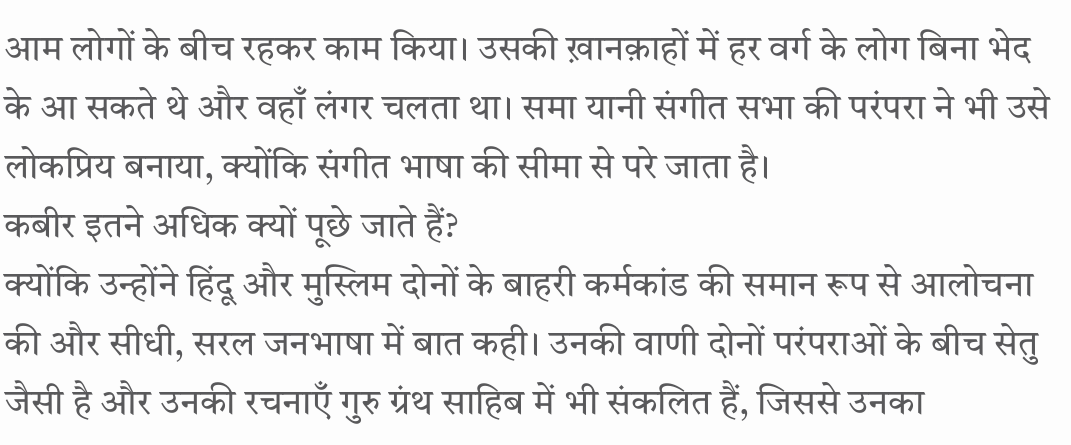आम लोगों के बीच रहकर काम किया। उसकी ख़ानक़ाहों में हर वर्ग के लोग बिना भेद के आ सकते थे और वहाँ लंगर चलता था। समा यानी संगीत सभा की परंपरा ने भी उसे लोकप्रिय बनाया, क्योंकि संगीत भाषा की सीमा से परे जाता है।
कबीर इतने अधिक क्यों पूछे जाते हैं?
क्योंकि उन्होंने हिंदू और मुस्लिम दोनों के बाहरी कर्मकांड की समान रूप से आलोचना की और सीधी, सरल जनभाषा में बात कही। उनकी वाणी दोनों परंपराओं के बीच सेतु जैसी है और उनकी रचनाएँ गुरु ग्रंथ साहिब में भी संकलित हैं, जिससे उनका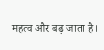महत्व और बढ़ जाता है।